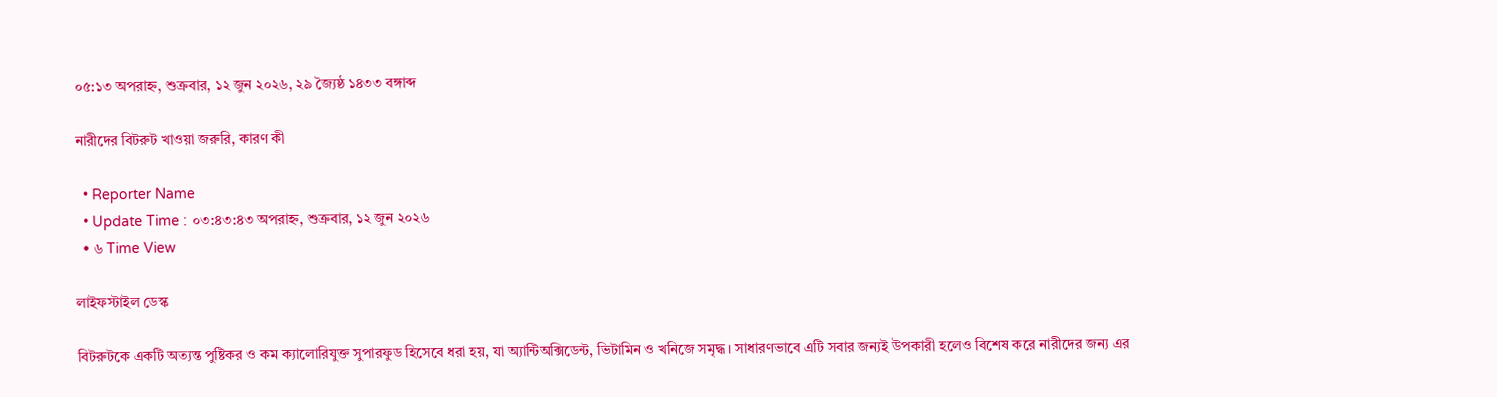০৫:১৩ অপরাহ্ন, শুক্রবার, ১২ জুন ২০২৬, ২৯ জ্যৈষ্ঠ ১৪৩৩ বঙ্গাব্দ

নারীদের বিটরুট খাওয়া জরুরি, কারণ কী

  • Reporter Name
  • Update Time : ০৩:৪৩:৪৩ অপরাহ্ন, শুক্রবার, ১২ জুন ২০২৬
  • ৬ Time View

লাইফস্টাইল ডেস্ক

বিটরুটকে একটি অত্যন্ত পুষ্টিকর ও কম ক্যালোরিযুক্ত সুপারফুড হিসেবে ধরা হয়, যা অ্যান্টিঅক্সিডেন্ট, ভিটামিন ও খনিজে সমৃদ্ধ। সাধারণভাবে এটি সবার জন্যই উপকারী হলেও বিশেষ করে নারীদের জন্য এর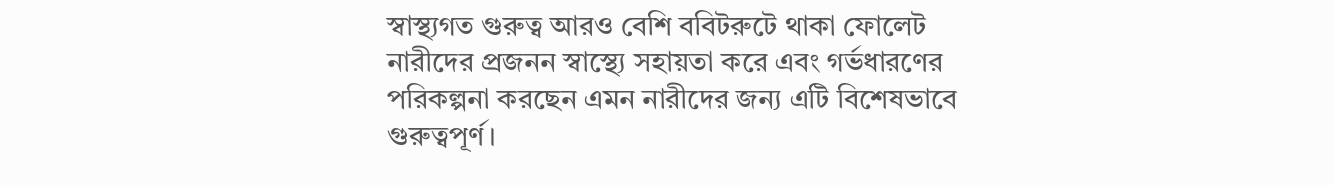স্বাস্থ্যগত গুরুত্ব আরও বেশি ববিটরুটে থাকা ফোলেট নারীদের প্রজনন স্বাস্থ্যে সহায়তা করে এবং গর্ভধারণের পরিকল্পনা করছেন এমন নারীদের জন্য এটি বিশেষভাবে গুরুত্বপূর্ণ।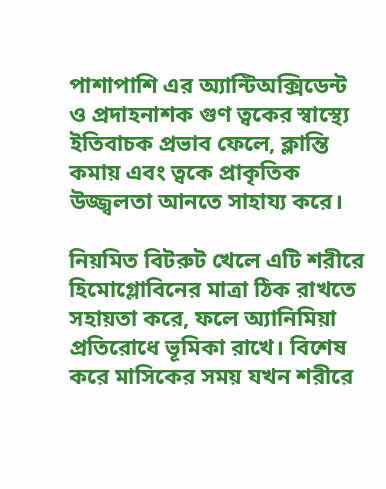পাশাপাশি এর অ্যান্টিঅক্সিডেন্ট ও প্রদাহনাশক গুণ ত্বকের স্বাস্থ্যে ইতিবাচক প্রভাব ফেলে, ক্লান্তি কমায় এবং ত্বকে প্রাকৃতিক উজ্জ্বলতা আনতে সাহায্য করে।

নিয়মিত বিটরুট খেলে এটি শরীরে হিমোগ্লোবিনের মাত্রা ঠিক রাখতে সহায়তা করে, ফলে অ্যানিমিয়া প্রতিরোধে ভূমিকা রাখে। বিশেষ করে মাসিকের সময় যখন শরীরে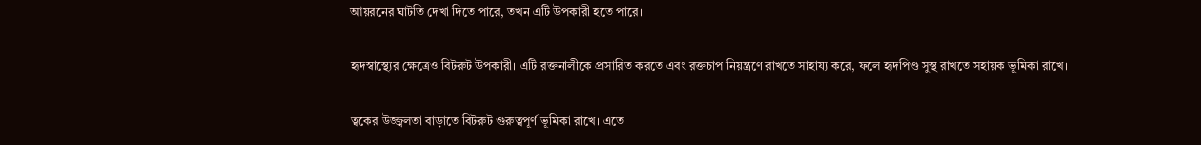আয়রনের ঘাটতি দেখা দিতে পারে, তখন এটি উপকারী হতে পারে।

হৃদস্বাস্থ্যের ক্ষেত্রেও বিটরুট উপকারী। এটি রক্তনালীকে প্রসারিত করতে এবং রক্তচাপ নিয়ন্ত্রণে রাখতে সাহায্য করে, ফলে হৃদপিণ্ড সুস্থ রাখতে সহায়ক ভূমিকা রাখে।

ত্বকের উজ্জ্বলতা বাড়াতে বিটরুট গুরুত্বপূর্ণ ভূমিকা রাখে। এতে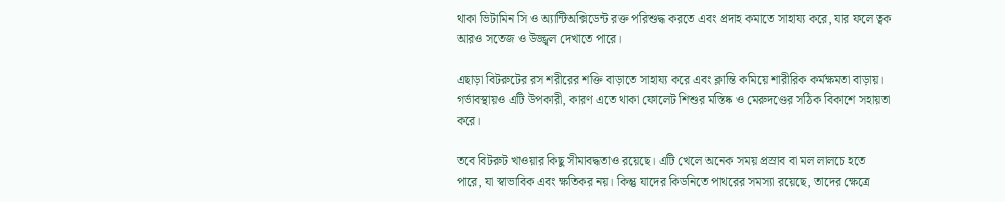থাকা ভিটামিন সি ও অ্যান্টিঅক্সিডেন্ট রক্ত পরিশুদ্ধ করতে এবং প্রদাহ কমাতে সাহায্য করে, যার ফলে ত্বক আরও সতেজ ও উজ্জ্বল দেখাতে পারে।

এছাড়া বিটরুটের রস শরীরের শক্তি বাড়াতে সাহায্য করে এবং ক্লান্তি কমিয়ে শারীরিক কর্মক্ষমতা বাড়ায়। গর্ভাবস্থায়ও এটি উপকারী, কারণ এতে থাকা ফোলেট শিশুর মস্তিষ্ক ও মেরুদণ্ডের সঠিক বিকাশে সহায়তা করে।

তবে বিটরুট খাওয়ার কিছু সীমাবদ্ধতাও রয়েছে। এটি খেলে অনেক সময় প্রস্রাব বা মল লালচে হতে পারে, যা স্বাভাবিক এবং ক্ষতিকর নয়। কিন্তু যাদের কিডনিতে পাথরের সমস্যা রয়েছে, তাদের ক্ষেত্রে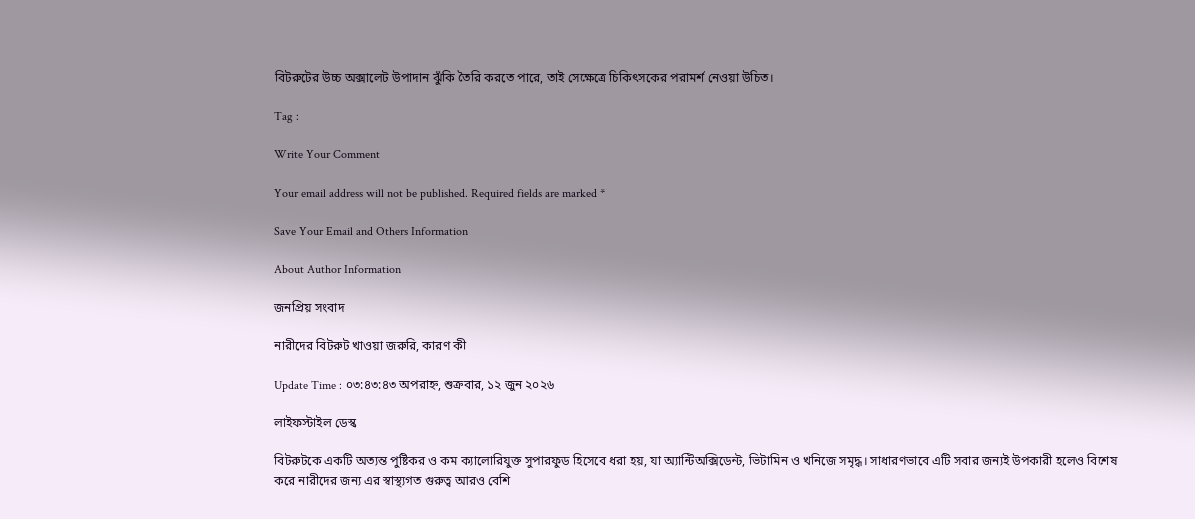বিটরুটের উচ্চ অক্সালেট উপাদান ঝুঁকি তৈরি করতে পারে, তাই সেক্ষেত্রে চিকিৎসকের পরামর্শ নেওয়া উচিত।

Tag :

Write Your Comment

Your email address will not be published. Required fields are marked *

Save Your Email and Others Information

About Author Information

জনপ্রিয় সংবাদ

নারীদের বিটরুট খাওয়া জরুরি, কারণ কী

Update Time : ০৩:৪৩:৪৩ অপরাহ্ন, শুক্রবার, ১২ জুন ২০২৬

লাইফস্টাইল ডেস্ক

বিটরুটকে একটি অত্যন্ত পুষ্টিকর ও কম ক্যালোরিযুক্ত সুপারফুড হিসেবে ধরা হয়, যা অ্যান্টিঅক্সিডেন্ট, ভিটামিন ও খনিজে সমৃদ্ধ। সাধারণভাবে এটি সবার জন্যই উপকারী হলেও বিশেষ করে নারীদের জন্য এর স্বাস্থ্যগত গুরুত্ব আরও বেশি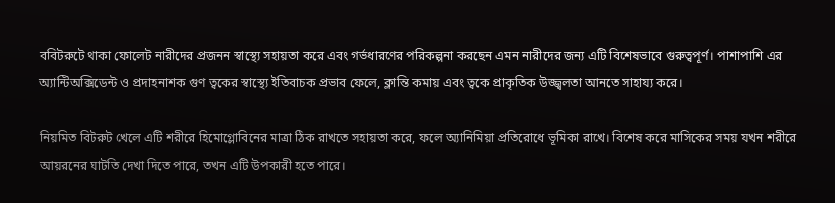ববিটরুটে থাকা ফোলেট নারীদের প্রজনন স্বাস্থ্যে সহায়তা করে এবং গর্ভধারণের পরিকল্পনা করছেন এমন নারীদের জন্য এটি বিশেষভাবে গুরুত্বপূর্ণ। পাশাপাশি এর অ্যান্টিঅক্সিডেন্ট ও প্রদাহনাশক গুণ ত্বকের স্বাস্থ্যে ইতিবাচক প্রভাব ফেলে, ক্লান্তি কমায় এবং ত্বকে প্রাকৃতিক উজ্জ্বলতা আনতে সাহায্য করে।

নিয়মিত বিটরুট খেলে এটি শরীরে হিমোগ্লোবিনের মাত্রা ঠিক রাখতে সহায়তা করে, ফলে অ্যানিমিয়া প্রতিরোধে ভূমিকা রাখে। বিশেষ করে মাসিকের সময় যখন শরীরে আয়রনের ঘাটতি দেখা দিতে পারে, তখন এটি উপকারী হতে পারে।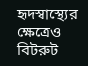হৃদস্বাস্থ্যের ক্ষেত্রেও বিটরুট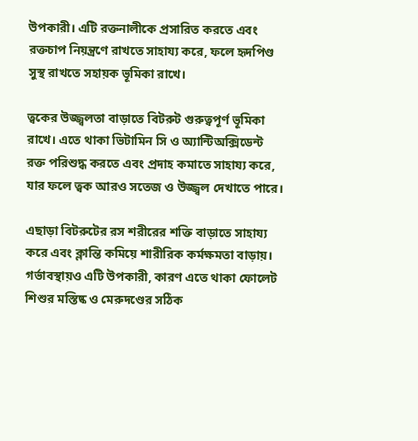উপকারী। এটি রক্তনালীকে প্রসারিত করতে এবং রক্তচাপ নিয়ন্ত্রণে রাখতে সাহায্য করে, ফলে হৃদপিণ্ড সুস্থ রাখতে সহায়ক ভূমিকা রাখে।

ত্বকের উজ্জ্বলতা বাড়াতে বিটরুট গুরুত্বপূর্ণ ভূমিকা রাখে। এতে থাকা ভিটামিন সি ও অ্যান্টিঅক্সিডেন্ট রক্ত পরিশুদ্ধ করতে এবং প্রদাহ কমাতে সাহায্য করে, যার ফলে ত্বক আরও সতেজ ও উজ্জ্বল দেখাতে পারে।

এছাড়া বিটরুটের রস শরীরের শক্তি বাড়াতে সাহায্য করে এবং ক্লান্তি কমিয়ে শারীরিক কর্মক্ষমতা বাড়ায়। গর্ভাবস্থায়ও এটি উপকারী, কারণ এতে থাকা ফোলেট শিশুর মস্তিষ্ক ও মেরুদণ্ডের সঠিক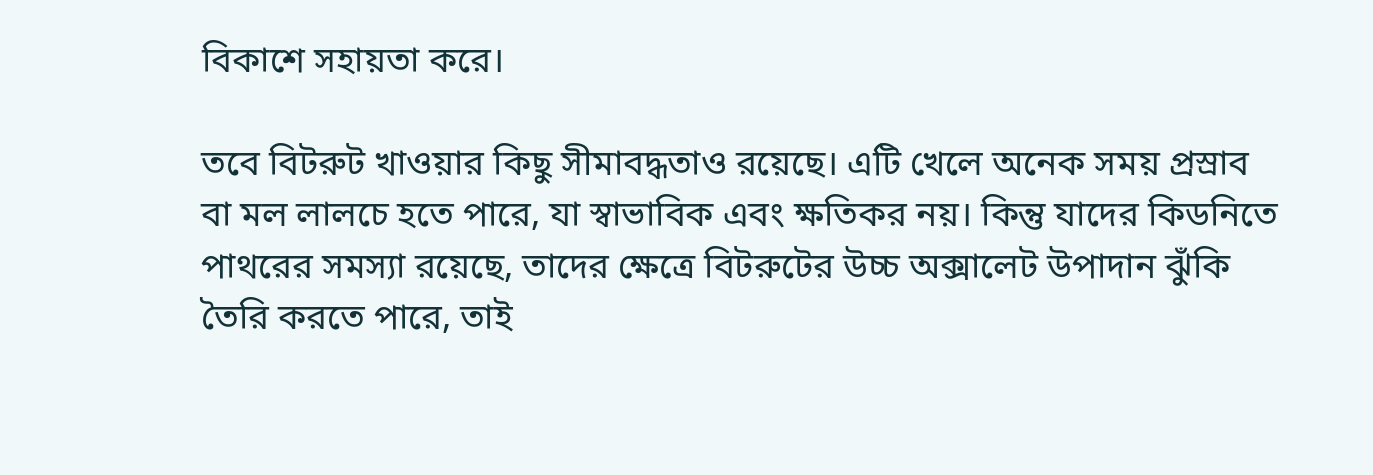বিকাশে সহায়তা করে।

তবে বিটরুট খাওয়ার কিছু সীমাবদ্ধতাও রয়েছে। এটি খেলে অনেক সময় প্রস্রাব বা মল লালচে হতে পারে, যা স্বাভাবিক এবং ক্ষতিকর নয়। কিন্তু যাদের কিডনিতে পাথরের সমস্যা রয়েছে, তাদের ক্ষেত্রে বিটরুটের উচ্চ অক্সালেট উপাদান ঝুঁকি তৈরি করতে পারে, তাই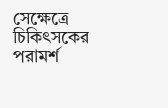সেক্ষেত্রে চিকিৎসকের পরামর্শ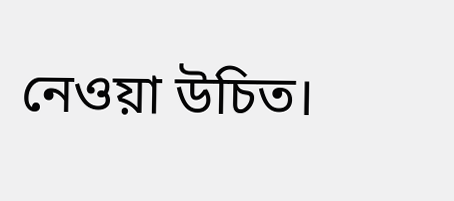নেওয়া উচিত।